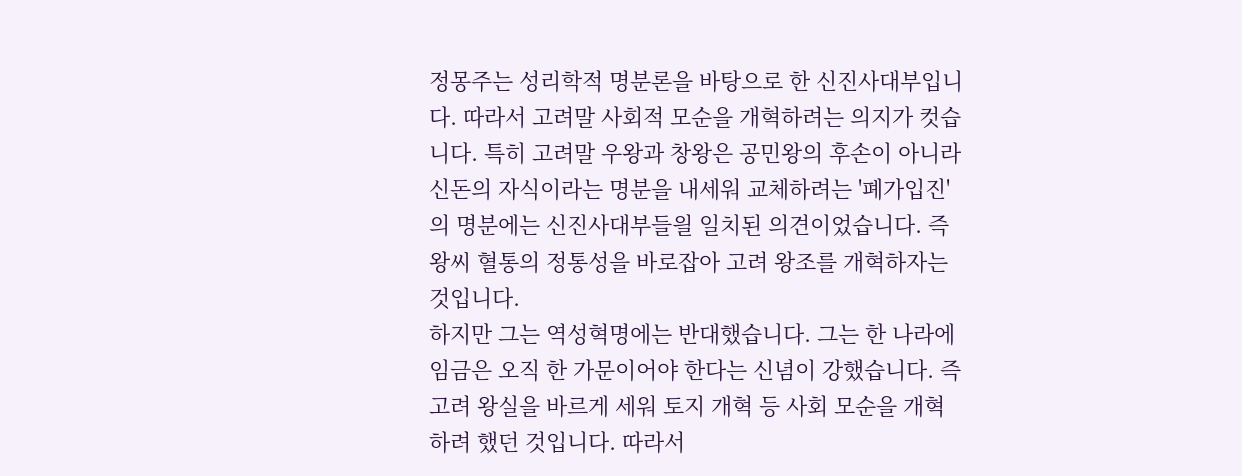정몽주는 성리학적 명분론을 바탕으로 한 신진사대부입니다. 따라서 고려말 사회적 모순을 개혁하려는 의지가 컷습니다. 특히 고려말 우왕과 창왕은 공민왕의 후손이 아니라 신돈의 자식이라는 명분을 내세워 교체하려는 '폐가입진'의 명분에는 신진사대부들읠 일치된 의견이었습니다. 즉 왕씨 혈통의 정통성을 바로잡아 고려 왕조를 개혁하자는 것입니다.
하지만 그는 역성혁명에는 반대했습니다. 그는 한 나라에 임금은 오직 한 가문이어야 한다는 신념이 강했습니다. 즉 고려 왕실을 바르게 세워 토지 개혁 등 사회 모순을 개혁하려 했던 것입니다. 따라서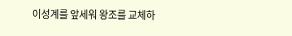이성계를 앞세워 왕조를 교체하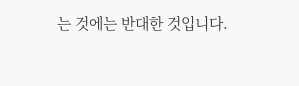는 것에는 반대한 것입니다.